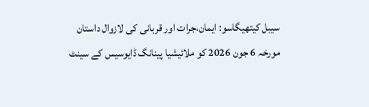سیبل کیتھیگاسو: ایمان،جرات اور قربانی کی لازوال داستان
مورخہ 6 جون 2026 کو ملائیشیا پینانگ ڈایوسیس کے سینٹ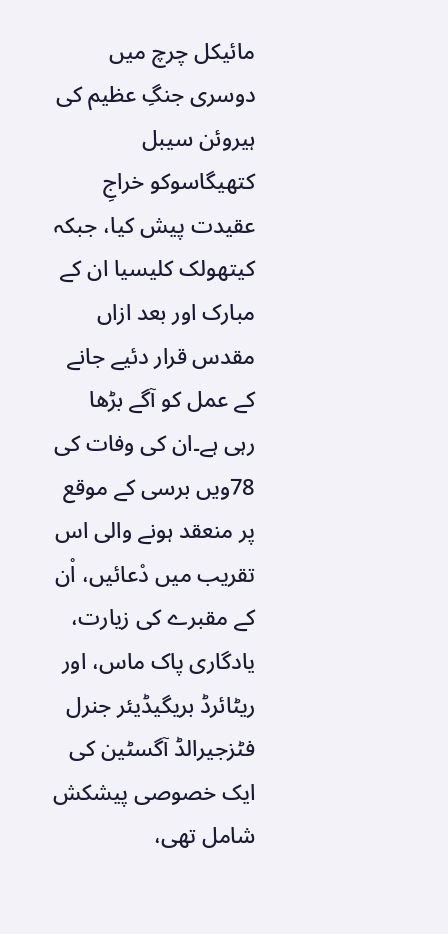مائیکل چرچ میں دوسری جنگِ عظیم کی ہیروئن سیبل کتھیگاسوکو خراجِ عقیدت پیش کیا، جبکہ کیتھولک کلیسیا ان کے مبارک اور بعد ازاں مقدس قرار دئیے جانے کے عمل کو آگے بڑھا رہی ہے۔ان کی وفات کی 78ویں برسی کے موقع پر منعقد ہونے والی اس تقریب میں دْعائیں، اْن کے مقبرے کی زیارت، یادگاری پاک ماس، اور ریٹائرڈ بریگیڈیئر جنرل فٹزجیرالڈ آگسٹین کی ایک خصوصی پیشکش شامل تھی،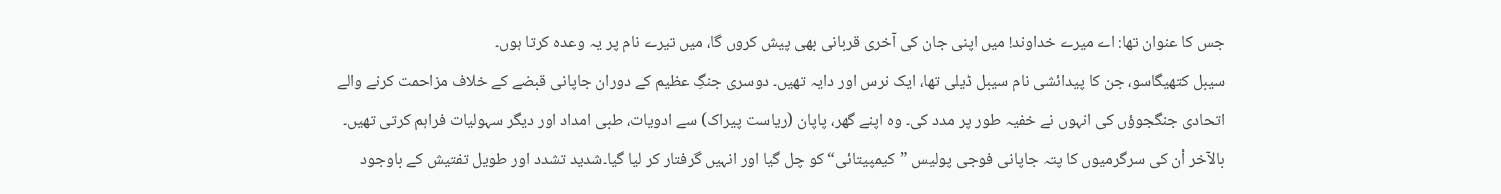جس کا عنوان تھا: اے میرے خداوند! میں اپنی جان کی آخری قربانی بھی پیش کروں گا، میں تیرے نام پر یہ وعدہ کرتا ہوں۔
سیبل کتھیگاسو، جن کا پیدائشی نام سیبل ڈیلی تھا، ایک نرس اور دایہ تھیں۔ دوسری جنگِ عظیم کے دوران جاپانی قبضے کے خلاف مزاحمت کرنے والے اتحادی جنگجوؤں کی انہوں نے خفیہ طور پر مدد کی۔ وہ اپنے گھر، پاپان (ریاست پیراک) سے ادویات، طبی امداد اور دیگر سہولیات فراہم کرتی تھیں۔
بالآخر اْن کی سرگرمیوں کا پتہ جاپانی فوجی پولیس ”کیمپیتائی“ کو چل گیا اور انہیں گرفتار کر لیا گیا۔شدید تشدد اور طویل تفتیش کے باوجود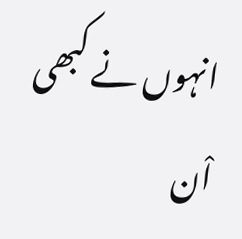انہوں نے کبھی اْن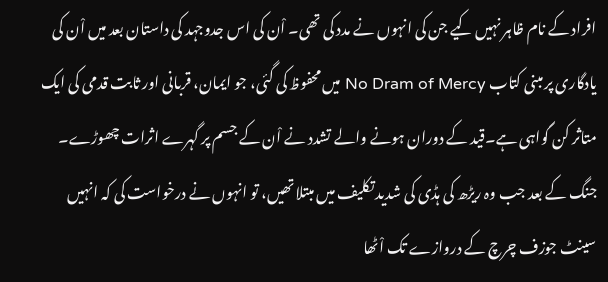افراد کے نام ظاہر نہیں کیے جن کی انہوں نے مدد کی تھی۔ اْن کی اس جدوجہد کی داستان بعد میں اْن کی یادگاری پر مبنی کتاب No Dram of Mercy میں محفوظ کی گئی، جو ایمان، قربانی اور ثابت قدمی کی ایک متاثر کن گواہی ہے۔قید کے دوران ہونے والے تشدد نے اْن کے جسم پر گہرے اثرات چھوڑے۔ جنگ کے بعد جب وہ ریڑھ کی ہڈی کی شدید تکلیف میں مبتلا تھیں، تو انہوں نے درخواست کی کہ انہیں سینٹ جوزف چرچ کے دروازے تک اْٹھا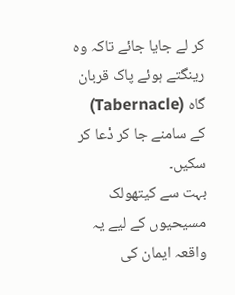کر لے جایا جائے تاکہ وہ رینگتے ہوئے پاک قربان گاہ (Tabernacle) کے سامنے جا کر دْعا کر سکیں۔
بہت سے کیتھولک مسیحیوں کے لیے یہ واقعہ ایمان کی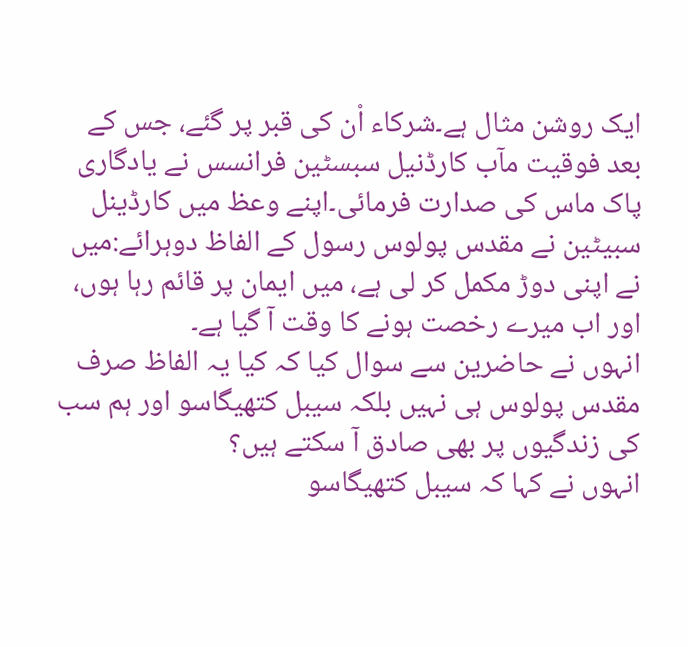ایک روشن مثال ہے۔شرکاء اْن کی قبر پر گئے، جس کے بعد فوقیت مآب کارڈنیل سبسٹین فرانسس نے یادگاری پاک ماس کی صدارت فرمائی۔اپنے وعظ میں کارڈینل سبیٹین نے مقدس پولوس رسول کے الفاظ دوہرائے:میں نے اپنی دوڑ مکمل کر لی ہے، میں ایمان پر قائم رہا ہوں، اور اب میرے رخصت ہونے کا وقت آ گیا ہے۔
انہوں نے حاضرین سے سوال کیا کہ کیا یہ الفاظ صرف مقدس پولوس ہی نہیں بلکہ سیبل کتھیگاسو اور ہم سب کی زندگیوں پر بھی صادق آ سکتے ہیں؟
انہوں نے کہا کہ سیبل کتھیگاسو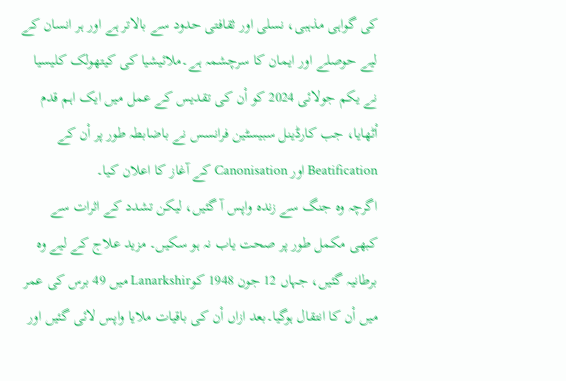کی گواہی مذہبی، نسلی اور ثقافتی حدود سے بالاتر ہے اور ہر انسان کے لیے حوصلے اور ایمان کا سرچشمہ ہے۔ملائیشیا کی کیتھولک کلیسیا نے یکم جولائی 2024 کو اْن کی تقدیس کے عمل میں ایک اہم قدم اْٹھایا، جب کارڈینل سبیسٹین فرانسس نے باضابطہ طور پر اْن کے Beatification اور Canonisation کے آغاز کا اعلان کیا۔
اگرچہ وہ جنگ سے زندہ واپس آ گئیں، لیکن تشدد کے اثرات سے کبھی مکمل طور پر صحت یاب نہ ہو سکیں۔ مزید علاج کے لیے وہ برطانیہ گئیں، جہاں 12 جون 1948 کوLanarkshir میں 49 برس کی عمر میں اْن کا انتقال ہوگیا۔بعد ازاں اْن کی باقیات ملایا واپس لائی گئیں اور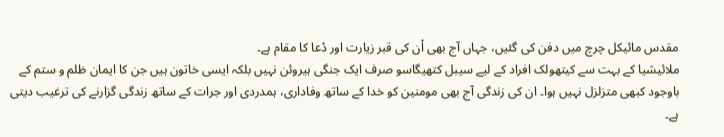مقدس مائیکل چرچ میں دفن کی گئیں، جہاں آج بھی اْن کی قبر زیارت اور دْعا کا مقام ہے۔
ملائیشیا کے بہت سے کیتھولک افراد کے لیے سیبل کتھیگاسو صرف ایک جنگی ہیروئن نہیں بلکہ ایسی خاتون ہیں جن کا ایمان ظلم و ستم کے باوجود کبھی متزلزل نہیں ہوا۔ ان کی زندگی آج بھی مومنین کو خدا کے ساتھ وفاداری، ہمدردی اور جرات کے ساتھ زندگی گزارنے کی ترغیب دیتی ہے۔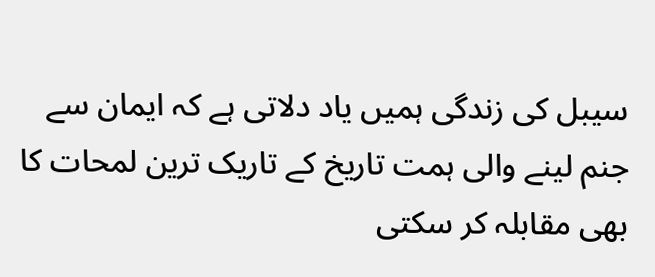سیبل کی زندگی ہمیں یاد دلاتی ہے کہ ایمان سے جنم لینے والی ہمت تاریخ کے تاریک ترین لمحات کا بھی مقابلہ کر سکتی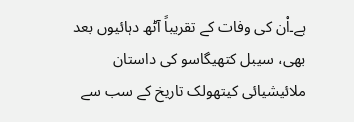ہے۔اْن کی وفات کے تقریباً آٹھ دہائیوں بعد بھی، سیبل کتھیگاسو کی داستان ملائیشیائی کیتھولک تاریخ کے سب سے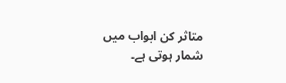متاثر کن ابواب میں شمار ہوتی ہے۔